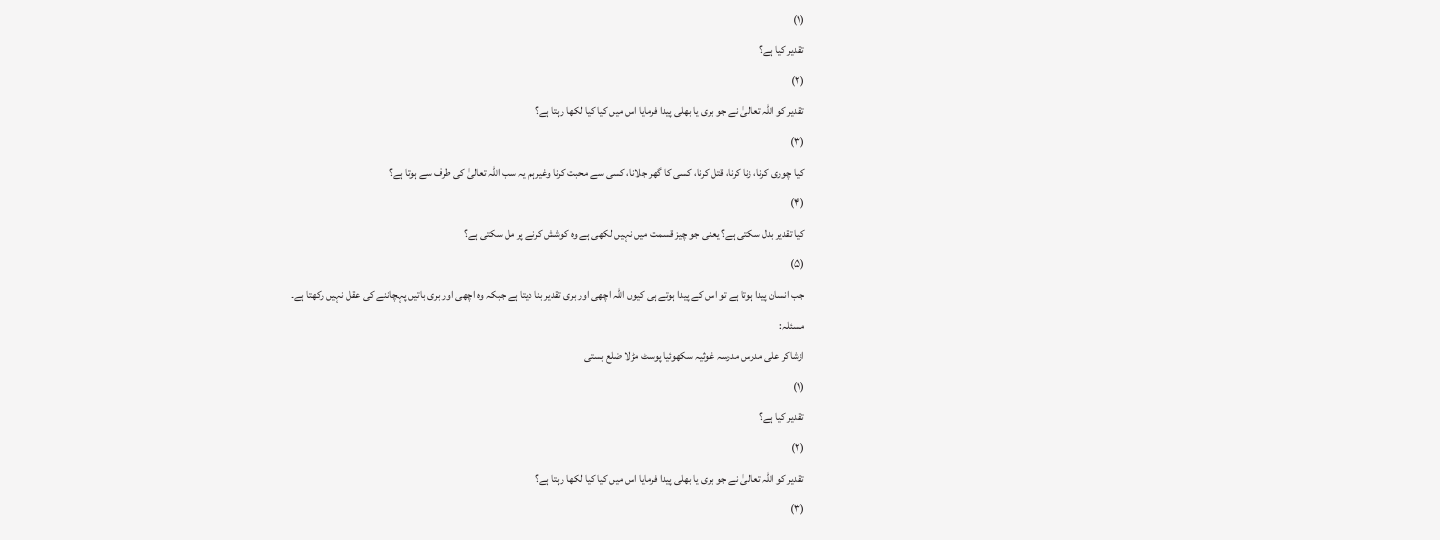(۱)
تقدیر کیا ہے؟
(۲)
تقدیر کو اللہ تعالیٰ نے جو بری یا بھلی پیدا فرمایا اس میں کیا کیا لکھا رہتا ہے؟
(۳)
کیا چوری کرنا، زنا کرنا، قتل کرنا، کسی کا گھر جلانا، کسی سے محبت کرنا وغیرہم یہ سب اللہ تعالیٰ کی طرف سے ہوتا ہے؟
(۴)
کیا تقدیر بدل سکتی ہے؟ یعنی جو چیز قسمت میں نہیں لکھی ہے وہ کوشش کرنے پر مل سکتی ہے؟
(۵)
جب انسان پیدا ہوتا ہے تو اس کے پیدا ہوتے ہی کیوں اللہ اچھی اور بری تقدیر بنا دیتا ہے جبکہ وہ اچھی اور بری باتیں پہچاننے کی عقل نہیں رکھتا ہے۔
مسئلہ:
ازشاکر علی مدرس مدرسہ غوثیہ سکھوئیا پوسٹ مڑلا ضلع بستی
(۱)
تقدیر کیا ہے؟
(۲)
تقدیر کو اللہ تعالیٰ نے جو بری یا بھلی پیدا فرمایا اس میں کیا کیا لکھا رہتا ہے؟
(۳)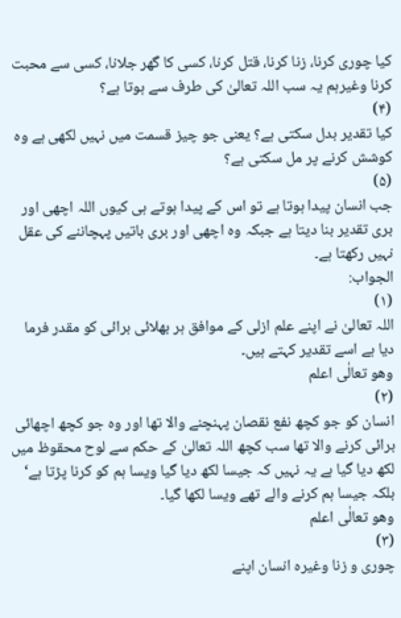کیا چوری کرنا، زنا کرنا، قتل کرنا، کسی کا گھر جلانا، کسی سے محبت کرنا وغیرہم یہ سب اللہ تعالیٰ کی طرف سے ہوتا ہے؟
(۴)
کیا تقدیر بدل سکتی ہے؟ یعنی جو چیز قسمت میں نہیں لکھی ہے وہ کوشش کرنے پر مل سکتی ہے؟
(۵)
جب انسان پیدا ہوتا ہے تو اس کے پیدا ہوتے ہی کیوں اللہ اچھی اور بری تقدیر بنا دیتا ہے جبکہ وہ اچھی اور بری باتیں پہچاننے کی عقل نہیں رکھتا ہے۔
الجواب:
(۱)
اللہ تعالیٰ نے اپنے علم ازلی کے موافق ہر بھلائی برائی کو مقدر فرما دیا ہے اسے تقدیر کہتے ہیں۔
وھو تعالٰی اعلم
(۲)
انسان کو جو کچھ نفع نقصان پہنچنے والا تھا اور وہ جو کچھ اچھائی برائی کرنے والا تھا سب کچھ اللہ تعالیٰ کے حکم سے لوح محقوظ میں لکھ دیا گیا ہے یہ نہیں کہ جیسا لکھ دیا گیا ویسا ہم کو کرنا پڑتا ہے‘ بلکہ جیسا ہم کرنے والے تھے ویسا لکھا گیا۔
وھو تعالٰی اعلم
(۳)
چوری و زنا وغیرہ انسان اپنے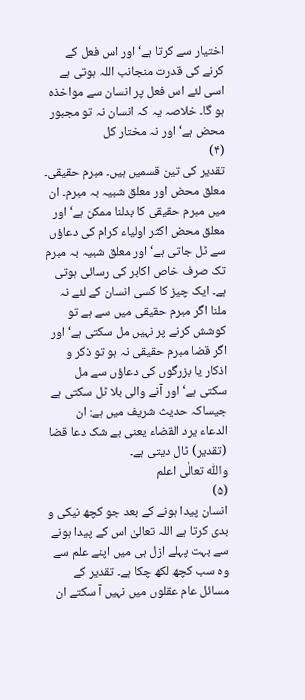اختیار سے کرتا ہے‘ اور اس فعل کے کرنے کی قدرت منجانب اللہ ہوتی ہے اسی لئے اس فعل پر انسان سے مواخذہ ہو گا۔ خلاصہ یہ کہ انسان نہ تو مجبور محض ہے‘ اور نہ مختار کل
(۴)
تقدیر کی تین قسمیں ہیں۔ مبرم حقیقی۔ معلق محض اور معلق شبیہ بہ مبرم۔ ان میں مبرم حقیقی کا بدلنا ممکن ہے‘ اور معلق محض اکثر اولیاء کرام کی دعاؤں سے ٹل جاتی ہے‘ اور معلق شبیہ بہ مبرم تک صرف خاص اکابر کی رسائی ہوتی ہے۔ ایک چیز کا کسی انسان کے لئے نہ ملنا اگر مبرم حقیقی میں سے ہے تو کوشش کرنے پر نہیں مل سکتی ہے‘ اور اگر قضا مبرم حقیقی نہ ہو تو ذکر و اذکار یا بزرگوں کی دعاؤں سے مل سکتی ہے‘ اور آنے والی بلا ٹل سکتی ہے جیساکہ حدیث شریف میں ہے: ان الدعاء یرد القضاء یعنی بے شک دعا قضا (تقدیر) ٹال دیتی ہے۔
واللّٰہ تعالٰی اعلم
(۵)
انسان پیدا ہونے کے بعد جو کچھ نیکی و بدی کرتا ہے اللہ تعالیٰ اس کے پیدا ہونے سے بہت پہلے ازل ہی میں اپنے علم سے وہ سب کچھ لکھ چکا ہے۔ تقدیر کے مسائل عام عقلوں میں نہیں آ سکتے ان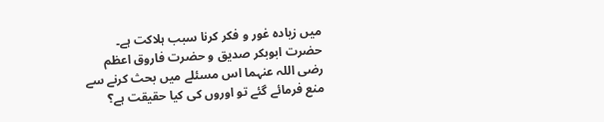میں زیادہ غور و فکر کرنا سبب ہلاکت ہے۔ حضرت ابوبکر صدیق و حضرت فاروق اعظم رضی اللہ عنہما اس مسئلے میں بحث کرنے سے منع فرمائے گئے تو اوروں کی کیا حقیقت ہے؟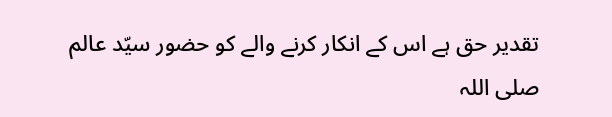تقدیر حق ہے اس کے انکار کرنے والے کو حضور سیّد عالم صلی اللہ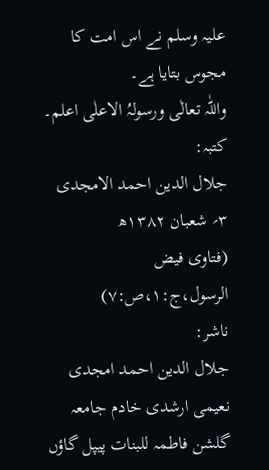علیہ وسلم نے اس امت کا مجوس بتایا ہے۔
واللّٰہ تعالٰی ورسولہُ الاعلٰی اعلم۔
کتبہ:
جلال الدین احمد الامجدی
۳؍ شعبان ۱۳۸۲ھ
(فتاوی فیض الرسول،ج:۱،ص:۷)
ناشر:
جلال الدین احمد امجدی نعیمی ارشدی خادم جامعہ گلشن فاطمہ للبنات پیپل گاؤں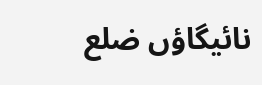نائیگاؤں ضلع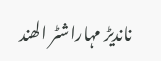ناندیڑ مہاراشٹر الھند